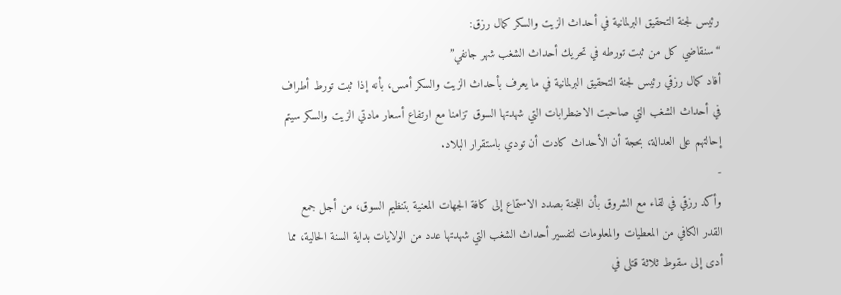رئيس لجنة التحقيق البرلمانية في أحداث الزيت والسكر كمال رزق:
“سنقاضي كل من ثبت تورطه في تحريك أحداث الشغب شهر جانفي”
أفاد كمال رزقي رئيس لجنة التحقيق البرلمانية في ما يعرف بأحداث الزيت والسكر أمس، بأنه إذا ثبت تورط أطراف في أحداث الشغب التي صاحبت الاضطرابات التي شهدتها السوق تزامنا مع ارتفاع أسعار مادتي الزيت والسكر سيتم إحالتهم على العدالة، بحجة أن الأحداث كادت أن تودي باستقرار البلاد.
-
وأكد رزقي في لقاء مع الشروق بأن اللجنة بصدد الاستماع إلى كافة الجهات المعنية بتنظيم السوق، من أجل جمع القدر الكافي من المعطيات والمعلومات لتفسير أحداث الشغب التي شهدتها عدد من الولايات بداية السنة الحالية، مما أدى إلى سقوط ثلاثة قتلى في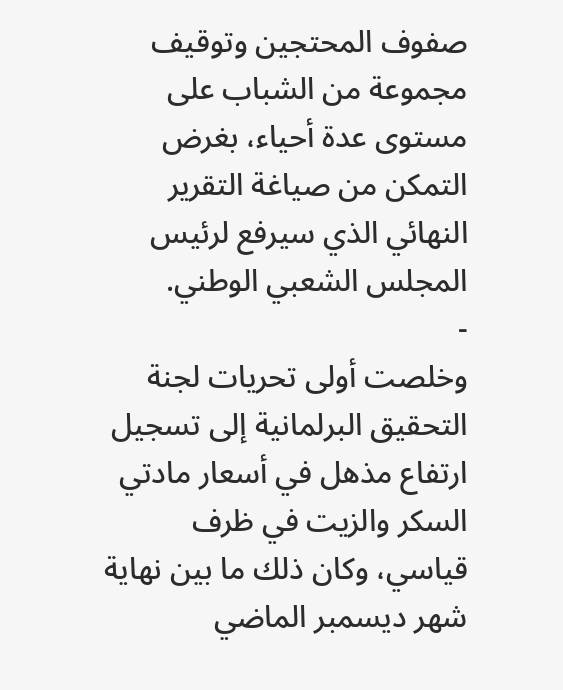صفوف المحتجين وتوقيف مجموعة من الشباب على مستوى عدة أحياء، بغرض التمكن من صياغة التقرير النهائي الذي سيرفع لرئيس المجلس الشعبي الوطني.
-
وخلصت أولى تحريات لجنة التحقيق البرلمانية إلى تسجيل ارتفاع مذهل في أسعار مادتي السكر والزيت في ظرف قياسي، وكان ذلك ما بين نهاية شهر ديسمبر الماضي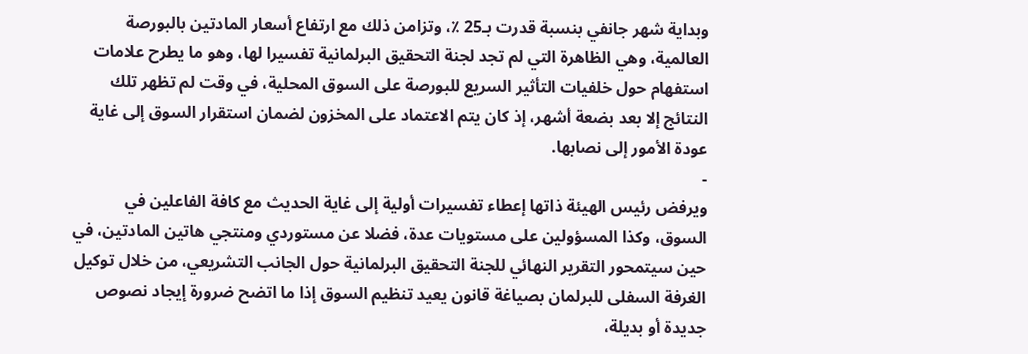وبداية شهر جانفي بنسبة قدرت بـ25 ٪، وتزامن ذلك مع ارتفاع أسعار المادتين بالبورصة العالمية، وهي الظاهرة التي لم تجد لجنة التحقيق البرلمانية تفسيرا لها، وهو ما يطرح علامات استفهام حول خلفيات التأثير السريع للبورصة على السوق المحلية، في وقت لم تظهر تلك النتائج إلا بعد بضعة أشهر، إذ كان يتم الاعتماد على المخزون لضمان استقرار السوق إلى غاية عودة الأمور إلى نصابها.
-
ويرفض رئيس الهيئة ذاتها إعطاء تفسيرات أولية إلى غاية الحديث مع كافة الفاعلين في السوق، وكذا المسؤولين على مستويات عدة، فضلا عن مستوردي ومنتجي هاتين المادتين، في حين سيتمحور التقرير النهائي للجنة التحقيق البرلمانية حول الجانب التشريعي، من خلال توكيل الغرفة السفلى للبرلمان بصياغة قانون يعيد تنظيم السوق إذا ما اتضح ضرورة إيجاد نصوص جديدة أو بديلة،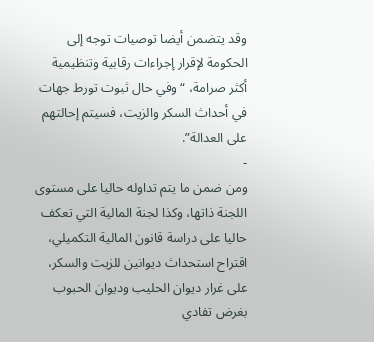وقد يتضمن أيضا توصيات توجه إلى الحكومة لإقرار إجراءات رقابية وتنظيمية أكثر صرامة، “وفي حال ثبوت تورط جهات في أحداث السكر والزيت، فسيتم إحالتهم على العدالة”.
-
ومن ضمن ما يتم تداوله حاليا على مستوى اللجنة ذاتها، وكذا لجنة المالية التي تعكف حاليا على دراسة قانون المالية التكميلي، اقتراح استحداث ديوانين للزيت والسكر، على غرار ديوان الحليب وديوان الحبوب بغرض تفادي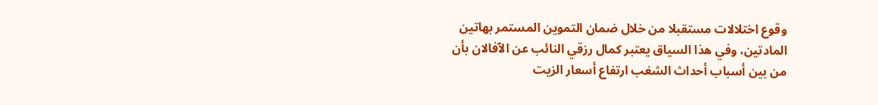وقوع اختلالات مستقبلا من خلال ضمان التموين المستمر بهاتين المادتين، وفي هذا السياق يعتبر كمال رزقي النائب عن الآفالان بأن من بين أسباب أحداث الشغب ارتفاع أسعار الزيت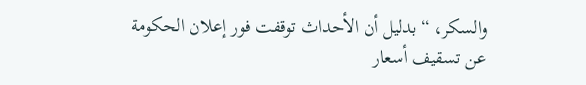والسكر، “بدليل أن الأحداث توقفت فور إعلان الحكومة عن تسقيف أسعار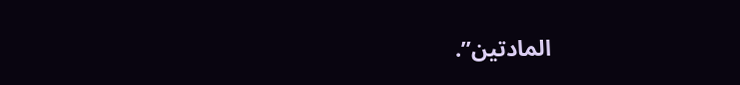المادتين”.